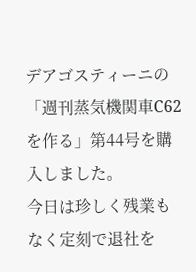デアゴスティーニの「週刊蒸気機関車C62を作る」第44号を購入しました。
今日は珍しく残業もなく定刻で退社を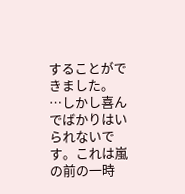することができました。
…しかし喜んでばかりはいられないです。これは嵐の前の一時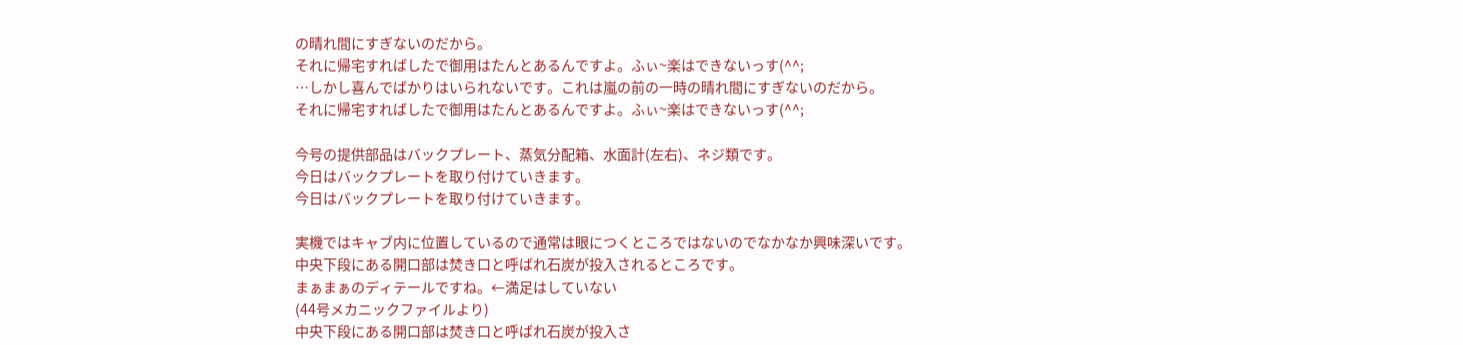の晴れ間にすぎないのだから。
それに帰宅すればしたで御用はたんとあるんですよ。ふぃ~楽はできないっす(^^;
…しかし喜んでばかりはいられないです。これは嵐の前の一時の晴れ間にすぎないのだから。
それに帰宅すればしたで御用はたんとあるんですよ。ふぃ~楽はできないっす(^^;

今号の提供部品はバックプレート、蒸気分配箱、水面計(左右)、ネジ類です。
今日はバックプレートを取り付けていきます。
今日はバックプレートを取り付けていきます。

実機ではキャブ内に位置しているので通常は眼につくところではないのでなかなか興味深いです。
中央下段にある開口部は焚き口と呼ばれ石炭が投入されるところです。
まぁまぁのディテールですね。←満足はしていない
(44号メカニックファイルより)
中央下段にある開口部は焚き口と呼ばれ石炭が投入さ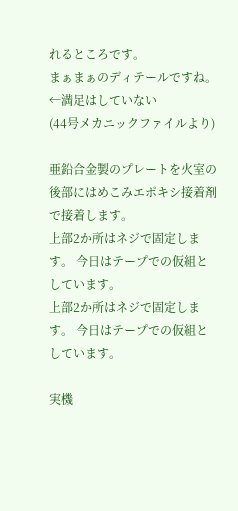れるところです。
まぁまぁのディテールですね。←満足はしていない
(44号メカニックファイルより)

亜鉛合金製のプレートを火室の後部にはめこみエポキシ接着剤で接着します。
上部2か所はネジで固定します。 今日はテープでの仮組としています。
上部2か所はネジで固定します。 今日はテープでの仮組としています。

実機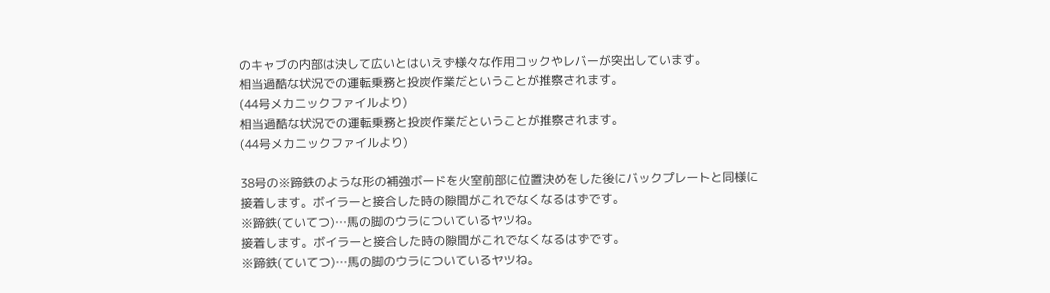のキャブの内部は決して広いとはいえず様々な作用コックやレバーが突出しています。
相当過酷な状況での運転乗務と投炭作業だということが推察されます。
(44号メカニックファイルより)
相当過酷な状況での運転乗務と投炭作業だということが推察されます。
(44号メカニックファイルより)

38号の※蹄鉄のような形の補強ボードを火室前部に位置決めをした後にバックプレートと同様に
接着します。ボイラーと接合した時の隙間がこれでなくなるはずです。
※蹄鉄(ていてつ)…馬の脚のウラについているヤツね。
接着します。ボイラーと接合した時の隙間がこれでなくなるはずです。
※蹄鉄(ていてつ)…馬の脚のウラについているヤツね。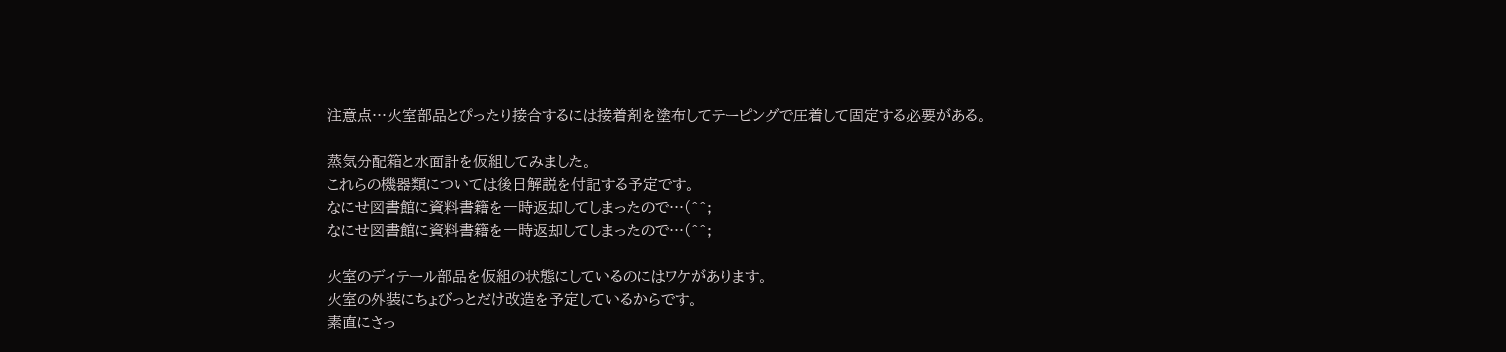注意点…火室部品とぴったり接合するには接着剤を塗布してテーピングで圧着して固定する必要がある。

蒸気分配箱と水面計を仮組してみました。
これらの機器類については後日解説を付記する予定です。
なにせ図書館に資料書籍を一時返却してしまったので…(^^;
なにせ図書館に資料書籍を一時返却してしまったので…(^^;

火室のディテール部品を仮組の状態にしているのにはワケがあります。
火室の外装にちょびっとだけ改造を予定しているからです。
素直にさっ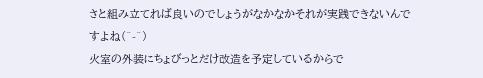さと組み立てれば良いのでしょうがなかなかそれが実践できないんですよね(^-^)
火室の外装にちょびっとだけ改造を予定しているからで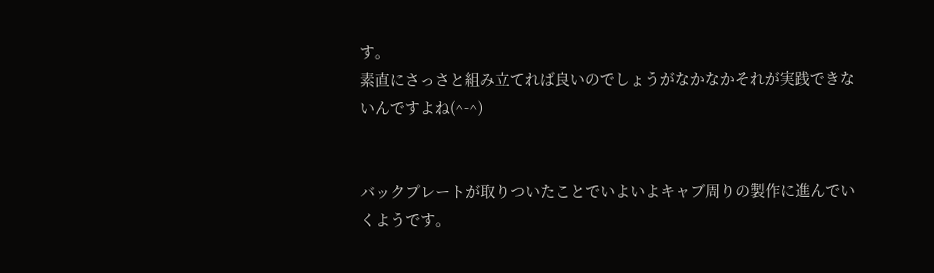す。
素直にさっさと組み立てれば良いのでしょうがなかなかそれが実践できないんですよね(^-^)


バックプレートが取りついたことでいよいよキャブ周りの製作に進んでいくようです。